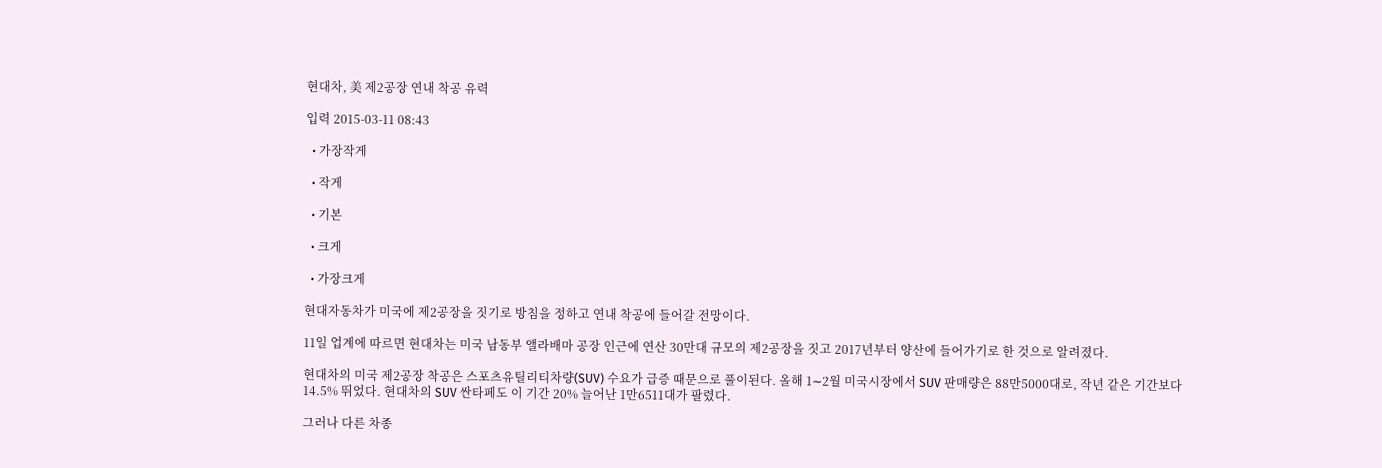현대차, 美 제2공장 연내 착공 유력

입력 2015-03-11 08:43

  • 가장작게

  • 작게

  • 기본

  • 크게

  • 가장크게

현대자동차가 미국에 제2공장을 짓기로 방침을 정하고 연내 착공에 들어갈 전망이다.

11일 업계에 따르면 현대차는 미국 남동부 앨라배마 공장 인근에 연산 30만대 규모의 제2공장을 짓고 2017년부터 양산에 들어가기로 한 것으로 알려졌다.

현대차의 미국 제2공장 착공은 스포츠유틸리티차량(SUV) 수요가 급증 때문으로 풀이된다. 올해 1∼2월 미국시장에서 SUV 판매량은 88만5000대로, 작년 같은 기간보다 14.5% 뛰었다. 현대차의 SUV 싼타페도 이 기간 20% 늘어난 1만6511대가 팔렸다.

그러나 다른 차종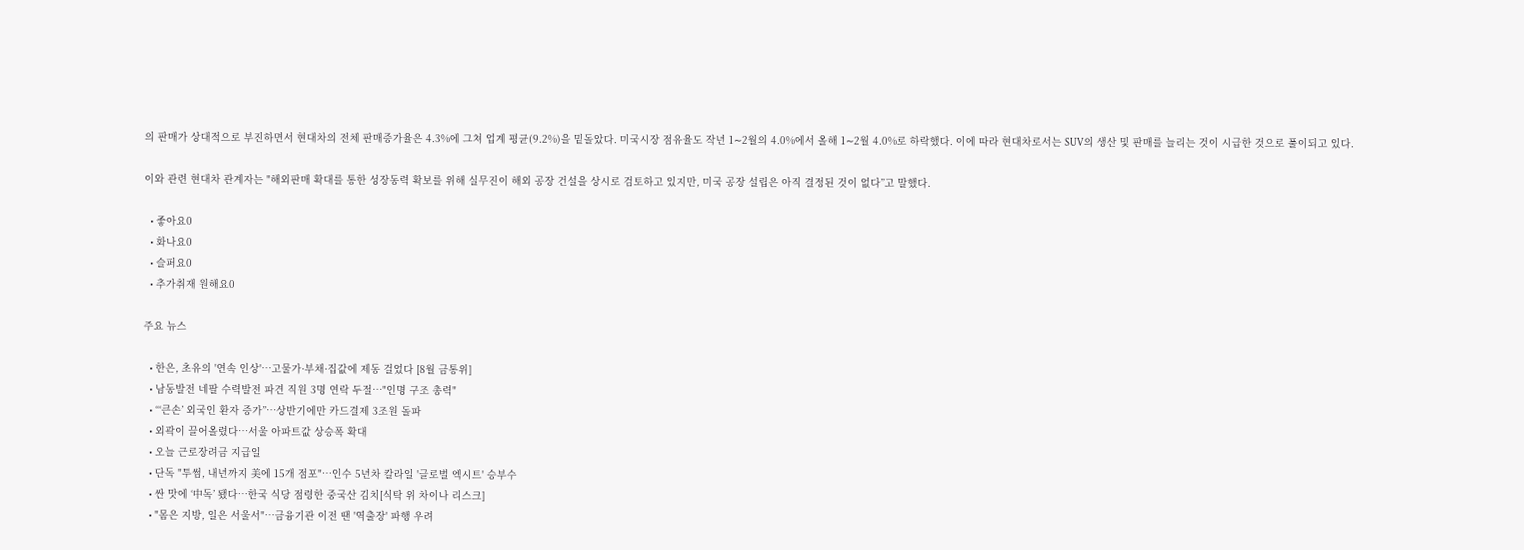의 판매가 상대적으로 부진하면서 현대차의 전체 판매증가율은 4.3%에 그쳐 업계 평균(9.2%)을 밑돌았다. 미국시장 점유율도 작년 1∼2월의 4.0%에서 올해 1∼2월 4.0%로 하락했다. 이에 따라 현대차로서는 SUV의 생산 및 판매를 늘리는 것이 시급한 것으로 풀이되고 있다.

이와 관련 현대차 관계자는 "해외판매 확대를 통한 성장동력 확보를 위해 실무진이 해외 공장 건설을 상시로 검토하고 있지만, 미국 공장 설립은 아직 결정된 것이 없다”고 말했다.

  • 좋아요0
  • 화나요0
  • 슬퍼요0
  • 추가취재 원해요0

주요 뉴스

  • 한은, 초유의 '연속 인상'⋯고물가·부채·집값에 제동 걸었다 [8월 금통위]
  • 남동발전 네팔 수력발전 파견 직원 3명 연락 두절⋯"인명 구조 총력"
  • “‘큰손’ 외국인 환자 증가”…상반기에만 카드결제 3조원 돌파
  • 외곽이 끌어올렸다⋯서울 아파트값 상승폭 확대
  • 오늘 근로장려금 지급일
  • 단독 "투썸, 내년까지 美에 15개 점포"…인수 5년차 칼라일 '글로벌 엑시트' 승부수
  • 싼 맛에 ‘中독’ 됐다⋯한국 식당 점령한 중국산 김치[식탁 위 차이나 리스크]
  • "몸은 지방, 일은 서울서"⋯금융기관 이전 땐 '역출장' 파행 우려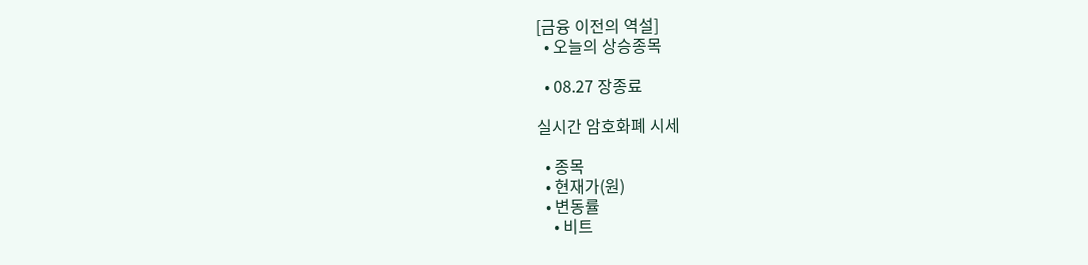[금융 이전의 역설]
  • 오늘의 상승종목

  • 08.27 장종료

실시간 암호화폐 시세

  • 종목
  • 현재가(원)
  • 변동률
    • 비트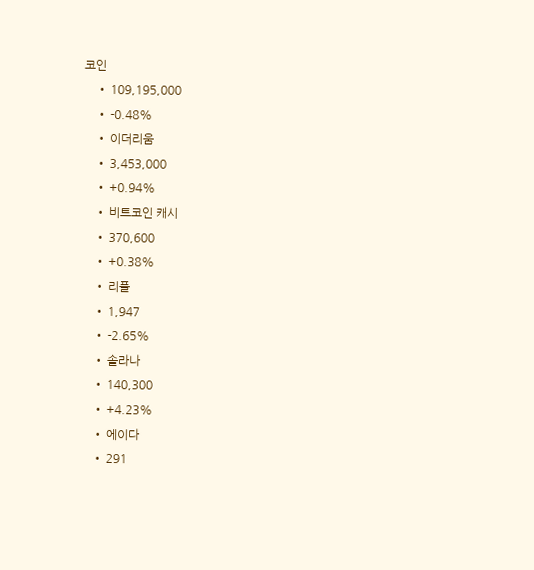코인
    • 109,195,000
    • -0.48%
    • 이더리움
    • 3,453,000
    • +0.94%
    • 비트코인 캐시
    • 370,600
    • +0.38%
    • 리플
    • 1,947
    • -2.65%
    • 솔라나
    • 140,300
    • +4.23%
    • 에이다
    • 291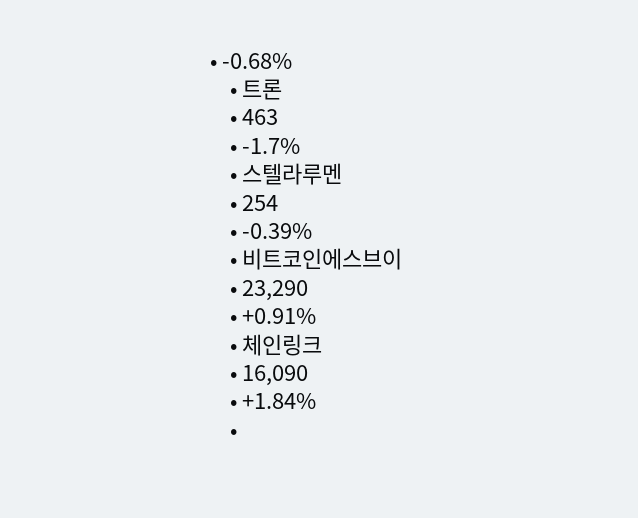• -0.68%
    • 트론
    • 463
    • -1.7%
    • 스텔라루멘
    • 254
    • -0.39%
    • 비트코인에스브이
    • 23,290
    • +0.91%
    • 체인링크
    • 16,090
    • +1.84%
    •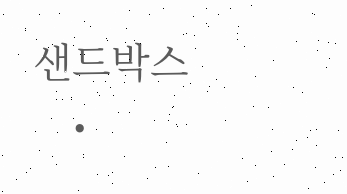샌드박스
    •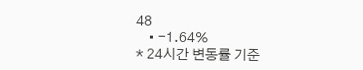48
    • -1.64%
* 24시간 변동률 기준